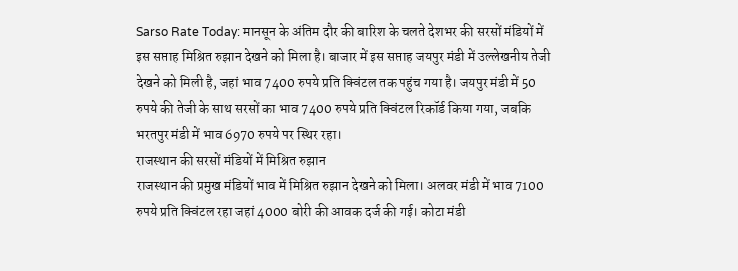Sarso Rate Today: मानसून के अंतिम दौर की बारिश के चलते देशभर की सरसों मंडियों में इस सप्ताह मिश्रित रुझान देखने को मिला है। बाजार में इस सप्ताह जयपुर मंडी में उल्लेखनीय तेजी देखने को मिली है, जहां भाव 7400 रुपये प्रति क्विंटल तक पहुंच गया है। जयपुर मंडी में 50 रुपये की तेजी के साथ सरसों का भाव 7400 रुपये प्रति क्विंटल रिकॉर्ड किया गया, जबकि भरतपुर मंडी में भाव 6970 रुपये पर स्थिर रहा।
राजस्थान की सरसों मंडियों में मिश्रित रुझान
राजस्थान की प्रमुख मंडियों भाव में मिश्रित रुझान देखने को मिला। अलवर मंडी में भाव 7100 रुपये प्रति क्विंटल रहा जहां 4000 बोरी की आवक दर्ज की गई। कोटा मंडी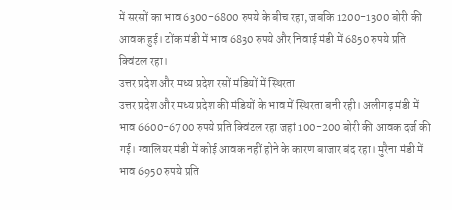में सरसों का भाव 6300-6800 रुपये के बीच रहा, जबकि 1200-1300 बोरी की आवक हुई। टोंक मंडी में भाव 6830 रुपये और निवाई मंडी में 6850 रुपये प्रति क्विंटल रहा।
उत्तर प्रदेश और मध्य प्रदेश रसों मंडियों में स्थिरता
उत्तर प्रदेश और मध्य प्रदेश की मंडियों के भाव में स्थिरता बनी रही। अलीगढ़ मंडी में भाव 6600-6700 रुपये प्रति क्विंटल रहा जहां 100-200 बोरी की आवक दर्ज की गई। ग्वालियर मंडी में कोई आवक नहीं होने के कारण बाजार बंद रहा। मुरैना मंडी में भाव 6950 रुपये प्रति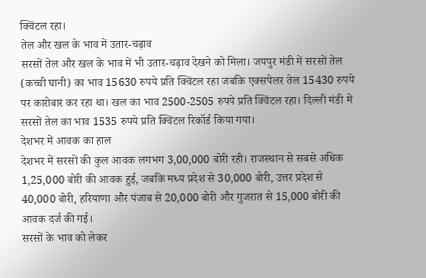क्विंटल रहा।
तेल और खल के भाव में उतार-चढ़ाव
सरसों तेल और खल के भाव में भी उतार-चढ़ाव देखने को मिला। जयपुर मंडी में सरसों तेल (कच्ची घानी) का भाव 15630 रुपये प्रति क्विंटल रहा जबकि एक्सपेलर तेल 15430 रुपये पर कारोबार कर रहा था। खल का भाव 2500-2505 रुपये प्रति क्विंटल रहा। दिल्ली मंडी में सरसों तेल का भाव 1535 रुपये प्रति क्विंटल रिकॉर्ड किया गया।
देशभर में आवक का हाल
देशभर में सरसों की कुल आवक लगभग 3,00,000 बोरी रही। राजस्थान से सबसे अधिक 1,25,000 बोरी की आवक हुई, जबकि मध्य प्रदेश से 30,000 बोरी, उत्तर प्रदेश से 40,000 बोरी, हरियाणा और पंजाब से 20,000 बोरी और गुजरात से 15,000 बोरी की आवक दर्ज की गई।
सरसों के भाव को लेकर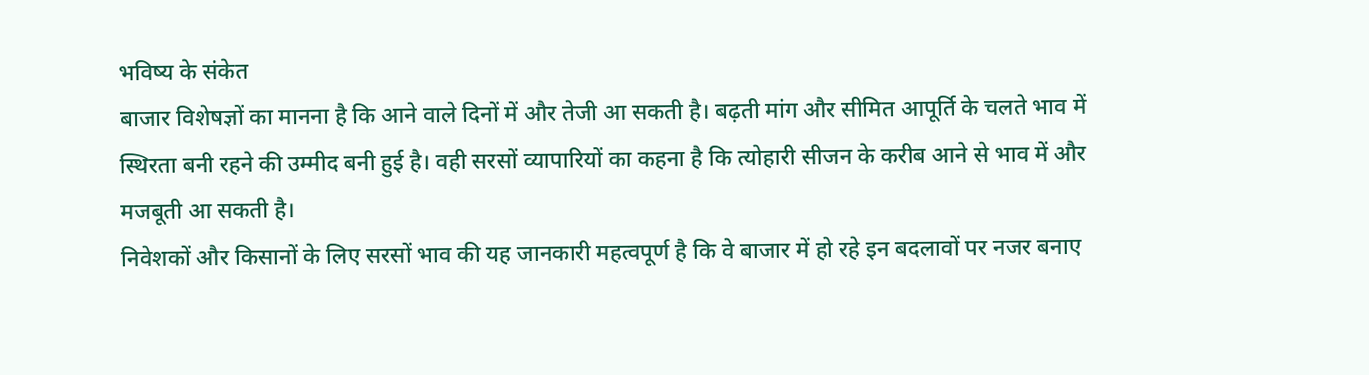भविष्य के संकेत
बाजार विशेषज्ञों का मानना है कि आने वाले दिनों में और तेजी आ सकती है। बढ़ती मांग और सीमित आपूर्ति के चलते भाव में स्थिरता बनी रहने की उम्मीद बनी हुई है। वही सरसों व्यापारियों का कहना है कि त्योहारी सीजन के करीब आने से भाव में और मजबूती आ सकती है।
निवेशकों और किसानों के लिए सरसों भाव की यह जानकारी महत्वपूर्ण है कि वे बाजार में हो रहे इन बदलावों पर नजर बनाए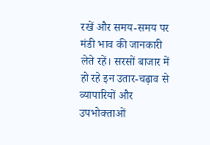रखें और समय-समय पर मंडी भाव की जानकारी लेते रहें। सरसों बाजार में हो रहे इन उतार-चढ़ाव से व्यापारियों और उपभोक्ताओं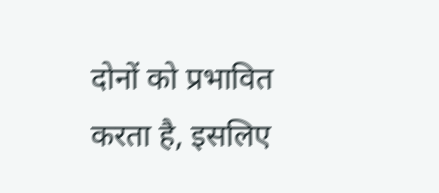दोनों को प्रभावित करता है, इसलिए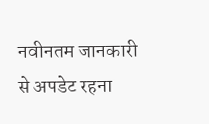नवीनतम जानकारी से अपडेट रहना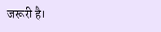जरूरी है।